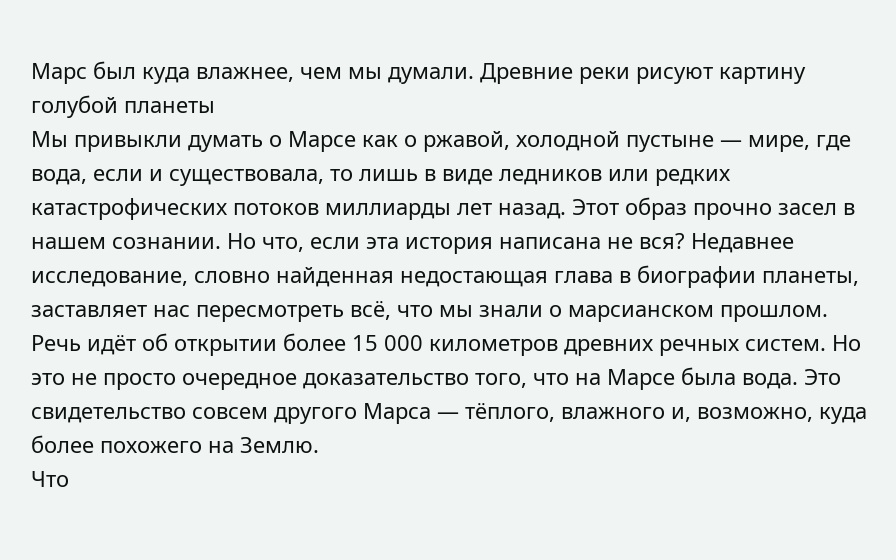Марс был куда влажнее, чем мы думали. Древние реки рисуют картину голубой планеты
Мы привыкли думать о Марсе как о ржавой, холодной пустыне — мире, где вода, если и существовала, то лишь в виде ледников или редких катастрофических потоков миллиарды лет назад. Этот образ прочно засел в нашем сознании. Но что, если эта история написана не вся? Недавнее исследование, словно найденная недостающая глава в биографии планеты, заставляет нас пересмотреть всё, что мы знали о марсианском прошлом.
Речь идёт об открытии более 15 000 километров древних речных систем. Но это не просто очередное доказательство того, что на Марсе была вода. Это свидетельство совсем другого Марса — тёплого, влажного и, возможно, куда более похожего на Землю.
Что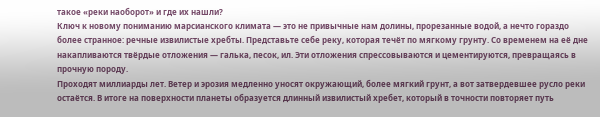такое «реки наоборот» и где их нашли?
Ключ к новому пониманию марсианского климата — это не привычные нам долины, прорезанные водой, а нечто гораздо более странное: речные извилистые хребты. Представьте себе реку, которая течёт по мягкому грунту. Со временем на её дне накапливаются твёрдые отложения — галька, песок, ил. Эти отложения спрессовываются и цементируются, превращаясь в прочную породу.
Проходят миллиарды лет. Ветер и эрозия медленно уносят окружающий, более мягкий грунт, а вот затвердевшее русло реки остаётся. В итоге на поверхности планеты образуется длинный извилистый хребет, который в точности повторяет путь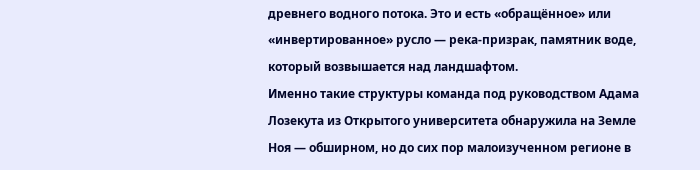древнего водного потока. Это и есть «обращённое» или «инвертированное» русло — река-призрак, памятник воде, который возвышается над ландшафтом.
Именно такие структуры команда под руководством Адама Лозекута из Открытого университета обнаружила на Земле Ноя — обширном, но до сих пор малоизученном регионе в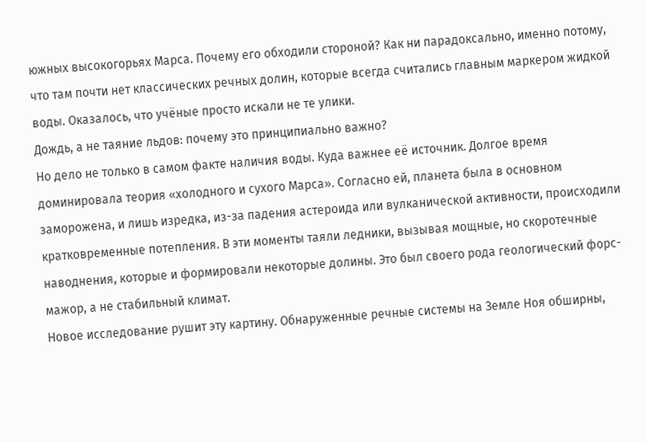южных высокогорьях Марса. Почему его обходили стороной? Как ни парадоксально, именно потому, что там почти нет классических речных долин, которые всегда считались главным маркером жидкой воды. Оказалось, что учёные просто искали не те улики.
Дождь, а не таяние льдов: почему это принципиально важно?
Но дело не только в самом факте наличия воды. Куда важнее её источник. Долгое время доминировала теория «холодного и сухого Марса». Согласно ей, планета была в основном заморожена, и лишь изредка, из-за падения астероида или вулканической активности, происходили кратковременные потепления. В эти моменты таяли ледники, вызывая мощные, но скоротечные наводнения, которые и формировали некоторые долины. Это был своего рода геологический форс-мажор, а не стабильный климат.
Новое исследование рушит эту картину. Обнаруженные речные системы на Земле Ноя обширны,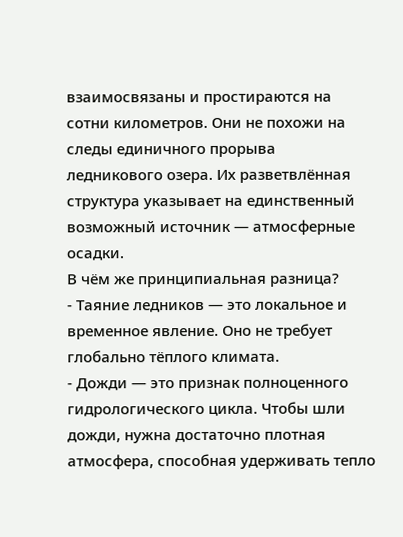взаимосвязаны и простираются на сотни километров. Они не похожи на следы единичного прорыва ледникового озера. Их разветвлённая структура указывает на единственный возможный источник — атмосферные осадки.
В чём же принципиальная разница?
- Таяние ледников — это локальное и временное явление. Оно не требует глобально тёплого климата.
- Дожди — это признак полноценного гидрологического цикла. Чтобы шли дожди, нужна достаточно плотная атмосфера, способная удерживать тепло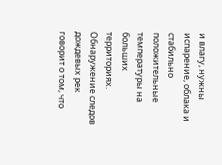и влагу, нужны испарение, облака и стабильно положительные температуры на больших территориях.
Обнаружение следов дождевых рек говорит о том, что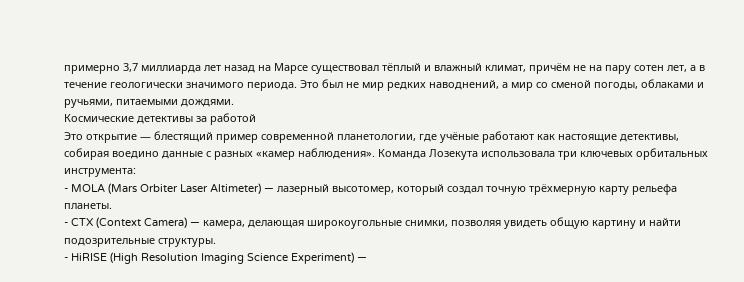примерно 3,7 миллиарда лет назад на Марсе существовал тёплый и влажный климат, причём не на пару сотен лет, а в течение геологически значимого периода. Это был не мир редких наводнений, а мир со сменой погоды, облаками и ручьями, питаемыми дождями.
Космические детективы за работой
Это открытие — блестящий пример современной планетологии, где учёные работают как настоящие детективы, собирая воедино данные с разных «камер наблюдения». Команда Лозекута использовала три ключевых орбитальных инструмента:
- MOLA (Mars Orbiter Laser Altimeter) — лазерный высотомер, который создал точную трёхмерную карту рельефа планеты.
- CTX (Context Camera) — камера, делающая широкоугольные снимки, позволяя увидеть общую картину и найти подозрительные структуры.
- HiRISE (High Resolution Imaging Science Experiment) —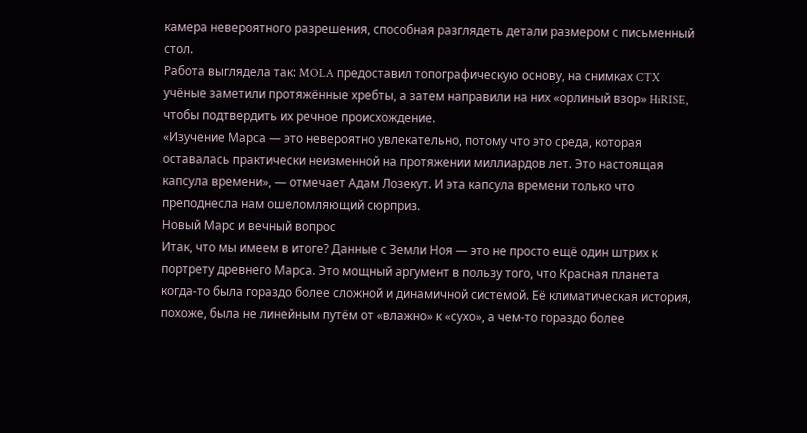камера невероятного разрешения, способная разглядеть детали размером с письменный стол.
Работа выглядела так: MOLA предоставил топографическую основу, на снимках CTX учёные заметили протяжённые хребты, а затем направили на них «орлиный взор» HiRISE, чтобы подтвердить их речное происхождение.
«Изучение Марса — это невероятно увлекательно, потому что это среда, которая оставалась практически неизменной на протяжении миллиардов лет. Это настоящая капсула времени», — отмечает Адам Лозекут. И эта капсула времени только что преподнесла нам ошеломляющий сюрприз.
Новый Марс и вечный вопрос
Итак, что мы имеем в итоге? Данные с Земли Ноя — это не просто ещё один штрих к портрету древнего Марса. Это мощный аргумент в пользу того, что Красная планета когда-то была гораздо более сложной и динамичной системой. Её климатическая история, похоже, была не линейным путём от «влажно» к «сухо», а чем-то гораздо более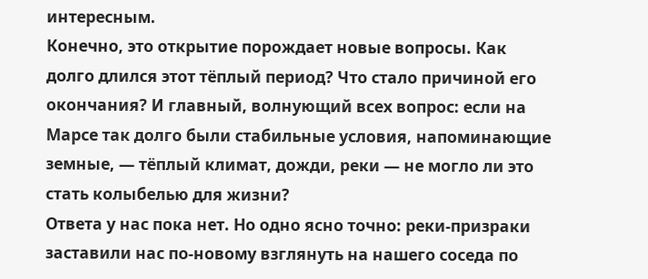интересным.
Конечно, это открытие порождает новые вопросы. Как долго длился этот тёплый период? Что стало причиной его окончания? И главный, волнующий всех вопрос: если на Марсе так долго были стабильные условия, напоминающие земные, — тёплый климат, дожди, реки — не могло ли это стать колыбелью для жизни?
Ответа у нас пока нет. Но одно ясно точно: реки-призраки заставили нас по-новому взглянуть на нашего соседа по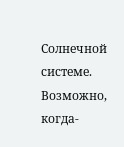Солнечной системе. Возможно, когда-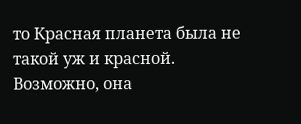то Красная планета была не такой уж и красной. Возможно, она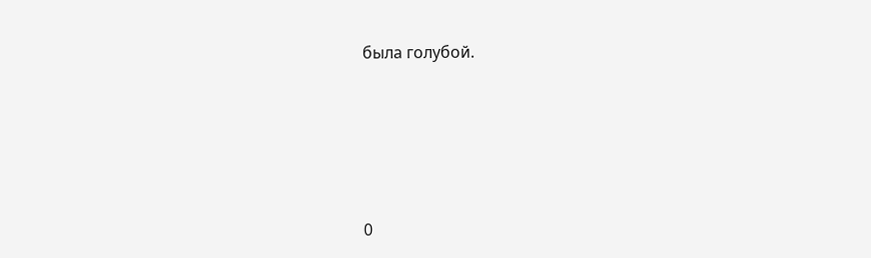была голубой.





0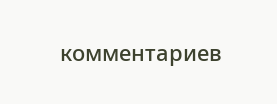комментариев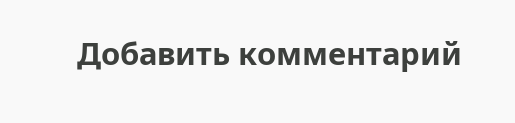Добавить комментарий